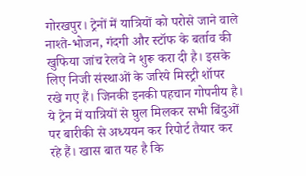गोरखपुर। ट्रेनों में यात्रियों को परोसे जाने वाले नाश्ते-भोजन, गंदगी और स्टॉफ के बर्ताव की खुफिया जांच रेलवे ने शुरू करा दी है। इसके लिए निजी संस्थाओं के जरिये मिस्ट्री शॉपर रखे गए हैं। जिनकी इनकी पहचान गोपनीय है। ये ट्रेन में यात्रियों से घुल मिलकर सभी बिंदुओं पर बारीकी से अध्ययन कर रिपोर्ट तैयार कर रहे हैं। खास बात यह है कि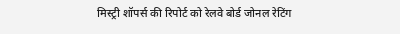मिस्ट्री शॉपर्स की रिपोर्ट को रेलवे बोर्ड जोनल रेटिंग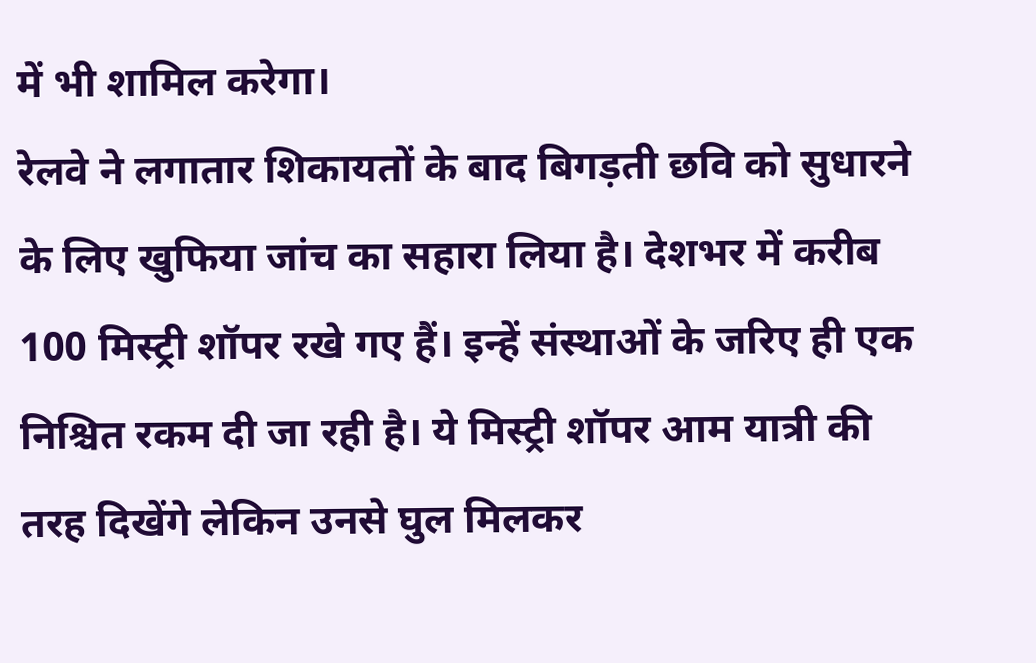में भी शामिल करेगा।
रेलवे ने लगातार शिकायतों के बाद बिगड़ती छवि को सुधारने के लिए खुफिया जांच का सहारा लिया है। देशभर में करीब 100 मिस्ट्री शॉपर रखे गए हैं। इन्हें संस्थाओं के जरिए ही एक निश्चित रकम दी जा रही है। ये मिस्ट्री शॉपर आम यात्री की तरह दिखेंगे लेकिन उनसे घुल मिलकर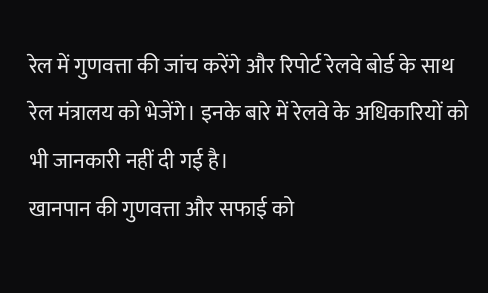रेल में गुणवत्ता की जांच करेंगे और रिपोर्ट रेलवे बोर्ड के साथ रेल मंत्रालय को भेजेंगे। इनके बारे में रेलवे के अधिकारियों को भी जानकारी नहीं दी गई है।
खानपान की गुणवत्ता और सफाई को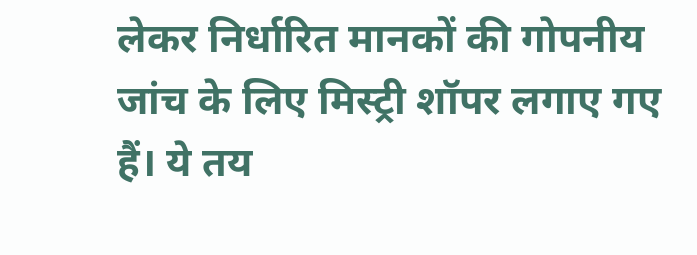लेकर निर्धारित मानकों की गोपनीय जांच के लिए मिस्ट्री शॉपर लगाए गए हैं। ये तय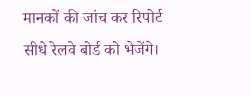मानकों की जांच कर रिपोर्ट सीधे रेलवे बोर्ड को भेजेंगे।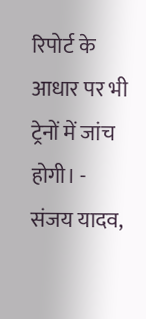रिपोर्ट के आधार पर भी ट्रेनों में जांच होगी। - संजय यादव,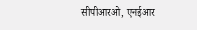सीपीआरओ, एनईआर